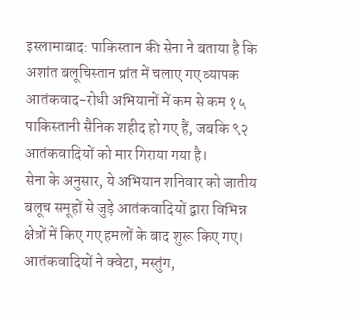इस्लामाबाद: पाकिस्तान की सेना ने बताया है कि अशांत बलूचिस्तान प्रांत में चलाए गए व्यापक आतंकवाद-रोधी अभियानों में कम से कम १५ पाकिस्तानी सैनिक शहीद हो गए हैं, जबकि ९२ आतंकवादियों को मार गिराया गया है।
सेना के अनुसार, ये अभियान शनिवार को जातीय बलूच समूहों से जुड़े आतंकवादियों द्वारा विभिन्न क्षेत्रों में किए गए हमलों के बाद शुरू किए गए। आतंकवादियों ने क्वेटा, मस्तुंग,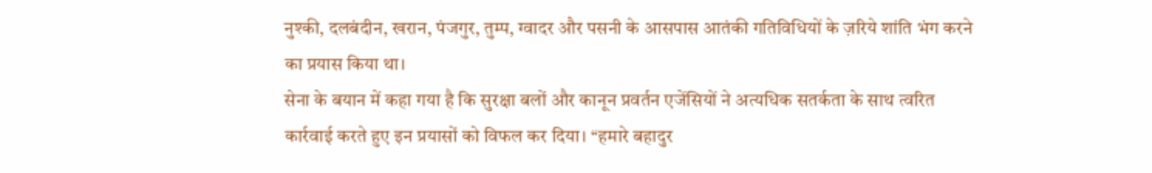नुश्की, दलबंदीन, खरान, पंजगुर, तुम्प, ग्वादर और पसनी के आसपास आतंकी गतिविधियों के ज़रिये शांति भंग करने का प्रयास किया था।
सेना के बयान में कहा गया है कि सुरक्षा बलों और कानून प्रवर्तन एजेंसियों ने अत्यधिक सतर्कता के साथ त्वरित कार्रवाई करते हुए इन प्रयासों को विफल कर दिया। ‘‘हमारे बहादुर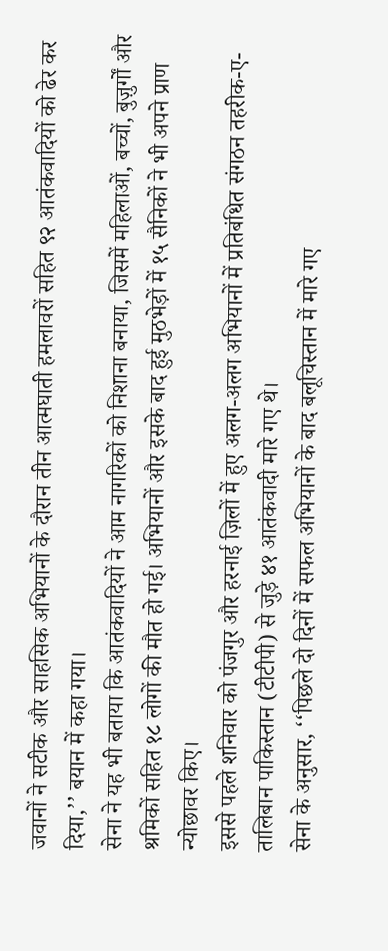जवानों ने सटीक और साहसिक अभियानों के दौरान तीन आत्मघाती हमलावरों सहित ९२ आतंकवादियों को ढेर कर दिया,’’ बयान में कहा गया।
सेना ने यह भी बताया कि आतंकवादियों ने आम नागरिकों को निशाना बनाया, जिसमें महिलाओं, बच्चों, बुज़ुर्गों और श्रमिकों सहित १८ लोगों की मौत हो गई। अभियानों और इसके बाद हुई मुठभेड़ों में १५ सैनिकों ने भी अपने प्राण न्योछावर किए।
इससे पहले शनिवार को पंजगुर और हरनाई ज़िलों में हुए अलग-अलग अभियानों में प्रतिबंधित संगठन तहरीक-ए-तालिबान पाकिस्तान (टीटीपी) से जुड़े ४१ आतंकवादी मारे गए थे।
सेना के अनुसार, ‘‘पिछले दो दिनों में सफल अभियानों के बाद बलूचिस्तान में मारे गए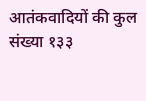आतंकवादियों की कुल संख्या १३३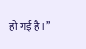हो गई है।’’